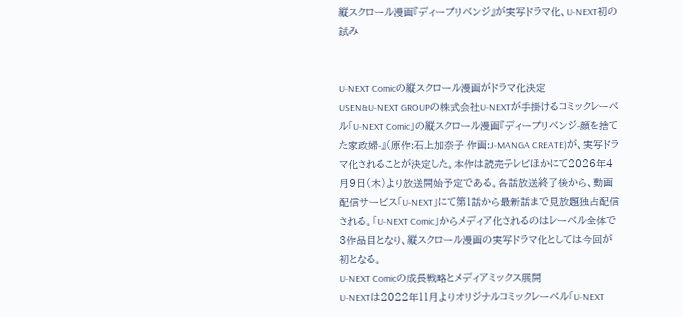縦スクロール漫画『ディープリベンジ』が実写ドラマ化、U-NEXT初の試み


U-NEXT Comicの縦スクロール漫画がドラマ化決定
USEN&U-NEXT GROUPの株式会社U-NEXTが手掛けるコミックレーベル「U-NEXT Comic」の縦スクロール漫画『ディープリベンジ-顔を捨てた家政婦-』(原作:石上加奈子 作画:J-MANGA CREATE)が、実写ドラマ化されることが決定した。本作は読売テレビほかにて2026年4月9日(木)より放送開始予定である。各話放送終了後から、動画配信サービス「U-NEXT」にて第1話から最新話まで見放題独占配信される。「U-NEXT Comic」からメディア化されるのはレーベル全体で3作品目となり、縦スクロール漫画の実写ドラマ化としては今回が初となる。
U-NEXT Comicの成長戦略とメディアミックス展開
U-NEXTは2022年11月よりオリジナルコミックレーベル「U-NEXT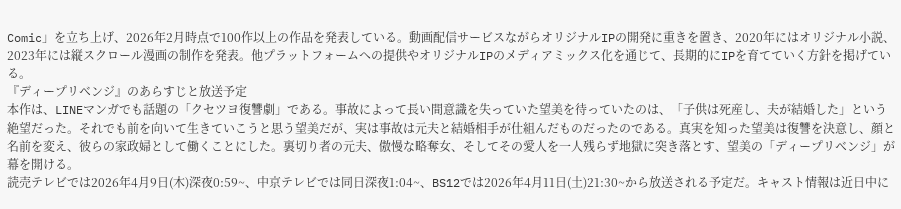Comic」を立ち上げ、2026年2月時点で100作以上の作品を発表している。動画配信サービスながらオリジナルIPの開発に重きを置き、2020年にはオリジナル小説、2023年には縦スクロール漫画の制作を発表。他プラットフォームへの提供やオリジナルIPのメディアミックス化を通じて、長期的にIPを育てていく方針を掲げている。
『ディープリベンジ』のあらすじと放送予定
本作は、LINEマンガでも話題の「クセツヨ復讐劇」である。事故によって長い間意識を失っていた望美を待っていたのは、「子供は死産し、夫が結婚した」という絶望だった。それでも前を向いて生きていこうと思う望美だが、実は事故は元夫と結婚相手が仕組んだものだったのである。真実を知った望美は復讐を決意し、顔と名前を変え、彼らの家政婦として働くことにした。裏切り者の元夫、傲慢な略奪女、そしてその愛人を一人残らず地獄に突き落とす、望美の「ディープリベンジ」が幕を開ける。
読売テレビでは2026年4月9日(木)深夜0:59~、中京テレビでは同日深夜1:04~、BS12では2026年4月11日(土)21:30~から放送される予定だ。キャスト情報は近日中に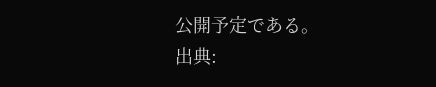公開予定である。
出典: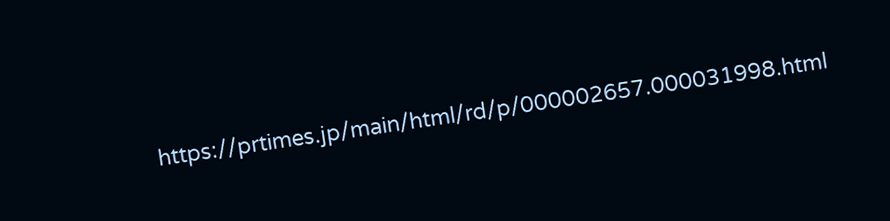https://prtimes.jp/main/html/rd/p/000002657.000031998.html